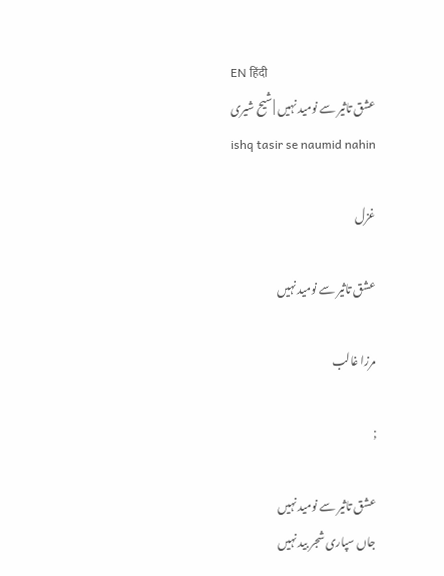EN हिंदी
عشق تاثیر سے نومید نہیں | شیح شیری
ishq tasir se naumid nahin

غزل

عشق تاثیر سے نومید نہیں

مرزا غالب

;

عشق تاثیر سے نومید نہیں
جاں سپاری شجر بید نہیں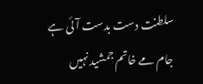سلطنت دست بدست آئی ہے
جام مے خاتم جمشید نہیں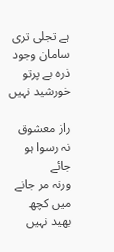ہے تجلی تری سامان وجود
ذرہ بے پرتو خورشید نہیں

راز معشوق نہ رسوا ہو جائے
ورنہ مر جانے میں کچھ بھید نہیں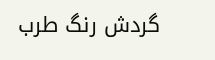گردش رنگ طرب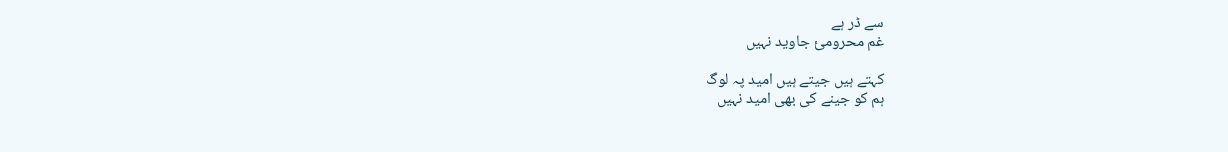سے ڈر ہے
غم محرومئ جاوید نہیں

کہتے ہیں جیتے ہیں امید پہ لوگ
ہم کو جینے کی بھی امید نہیں